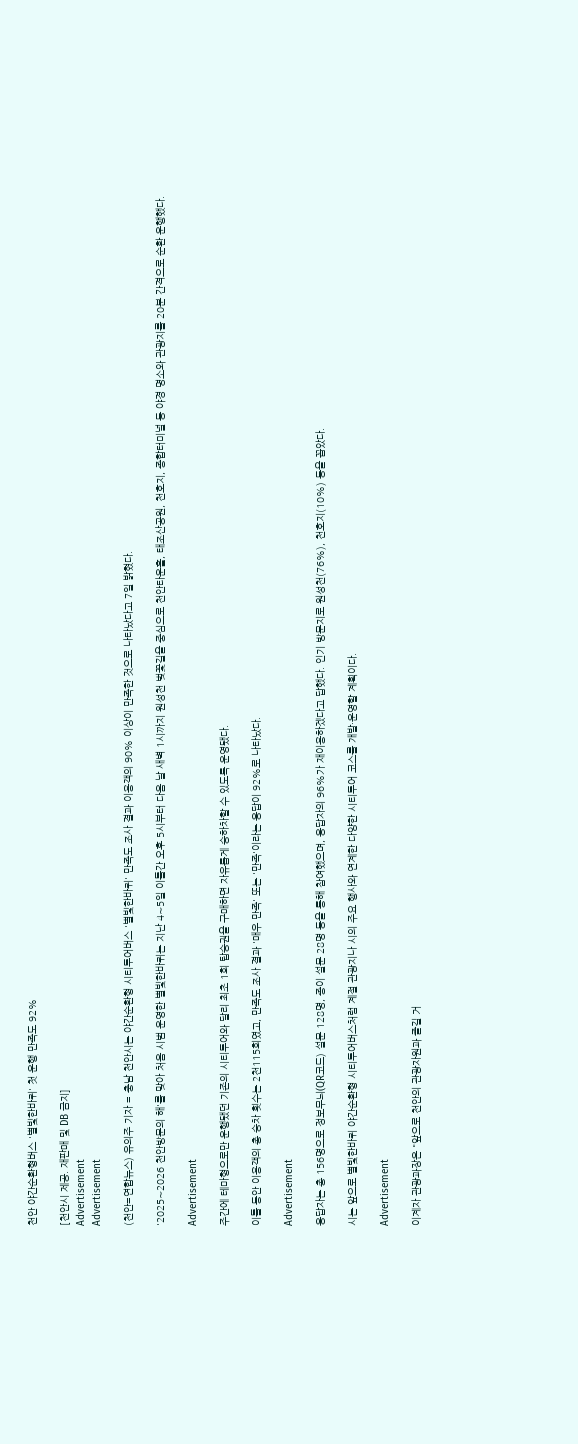천안 야간순환형버스 '별빛한바퀴' 첫 운행 만족도 92%

[천안시 제공. 재판매 및 DB 금지]
Advertisement
Advertisement

(천안=연합뉴스) 유의주 기자 = 충남 천안시는 야간순환형 시티투어버스 '별빛한바퀴' 만족도 조사 결과 이용객의 90% 이상이 만족한 것으로 나타났다고 7일 밝혔다.

'2025∼2026 천안방문의 해'를 맞아 처음 시범 운영한 별빛한바퀴는 지난 4∼5일 이틀간 오후 5시부터 다음 날 새벽 1시까지 원성천 벚꽃길을 중심으로 천안타운홀, 태조산공원, 천호지, 종합터미널 등 야경 명소와 관광지를 20분 간격으로 순환 운행했다.

Advertisement

주간에 테마형으로만 운행됐던 기존의 시티투어와 달리 최초 1회 탑승권을 구매하면 자유롭게 승하차할 수 있도록 운영됐다.

이틀 동안 이용객의 총 승차 횟수는 2천115회였고, 만족도 조사 결과 '매우 만족' 또는 '만족'이라는 응답이 92%로 나타났다.

Advertisement

응답자는 총 156명으로 정보무늬(QR코드) 설문 128명, 종이 설문 28명 등을 통해 참여했으며, 응답자의 96%가 재이용하겠다고 답했다. 인기 방문지로 원성천(76%), 천호지(10%) 등을 꼽았다.

시는 앞으로 별빛한바퀴 야간순환형 시티투어버스처럼 계절 관광지나 시의 주요 행사와 연계한 다양한 시티투어 코스를 개발·운영할 계획이다.

Advertisement

이계자 관광과장은 "앞으로 천안의 관광자원과 즐길 거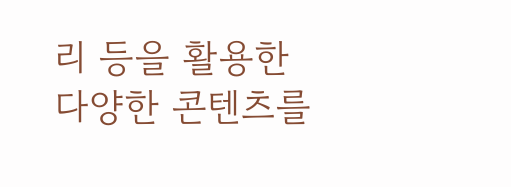리 등을 활용한 다양한 콘텐츠를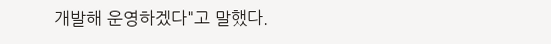개발해 운영하겠다"고 말했다.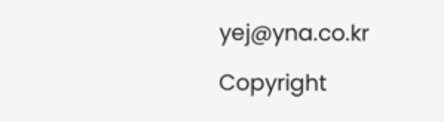yej@yna.co.kr

Copyright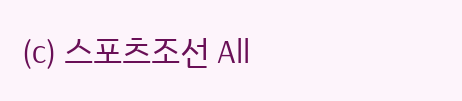(c) 스포츠조선 All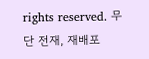rights reserved. 무단 전재, 재배포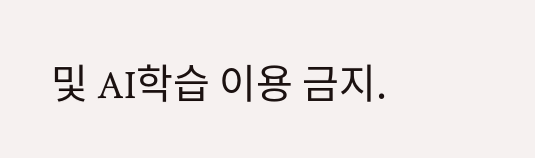및 AI학습 이용 금지.